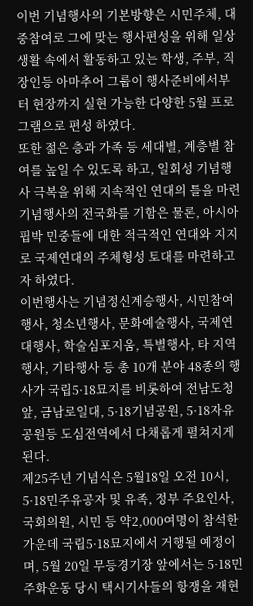이번 기념행사의 기본방향은 시민주체, 대중참여로 그에 맞는 행사편성을 위해 일상 생활 속에서 활동하고 있는 학생, 주부, 직장인등 아마추어 그룹이 행사준비에서부터 현장까지 실현 가능한 다양한 5월 프로그램으로 편성 하였다.
또한 젊은 층과 가족 등 세대별, 계층별 참여를 높일 수 있도록 하고, 일회성 기념행사 극복을 위해 지속적인 연대의 틀을 마련 기념행사의 전국화를 기함은 물론, 아시아 핍박 민중들에 대한 적극적인 연대와 지지로 국제연대의 주체형성 토대를 마련하고자 하였다.
이번행사는 기념정신계승행사, 시민참여행사, 청소년행사, 문화예술행사, 국제연대행사, 학술심포지움, 특별행사, 타 지역행사, 기타행사 등 총 10개 분야 48종의 행사가 국립5·18묘지를 비롯하여 전남도청앞, 금남로일대, 5·18기념공원, 5·18자유공원등 도심전역에서 다채롭게 펼쳐지게 된다.
제25주년 기념식은 5월18일 오전 10시, 5·18민주유공자 및 유족, 정부 주요인사, 국회의원, 시민 등 약2,000여명이 참석한 가운데 국립5·18묘지에서 거행될 예정이며, 5월 20일 무등경기장 앞에서는 5·18민주화운동 당시 택시기사들의 항쟁을 재현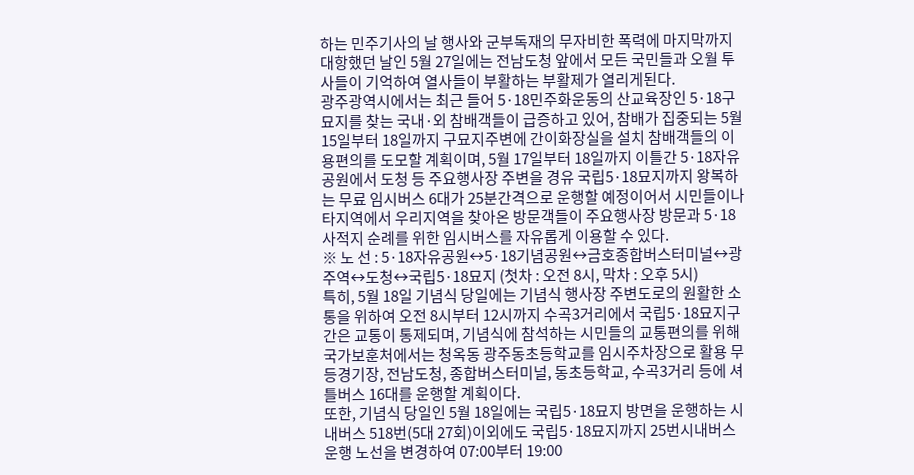하는 민주기사의 날 행사와 군부독재의 무자비한 폭력에 마지막까지 대항했던 날인 5월 27일에는 전남도청 앞에서 모든 국민들과 오월 투사들이 기억하여 열사들이 부활하는 부활제가 열리게된다.
광주광역시에서는 최근 들어 5·18민주화운동의 산교육장인 5·18구묘지를 찾는 국내·외 참배객들이 급증하고 있어, 참배가 집중되는 5월 15일부터 18일까지 구묘지주변에 간이화장실을 설치 참배객들의 이용편의를 도모할 계획이며, 5월 17일부터 18일까지 이틀간 5·18자유공원에서 도청 등 주요행사장 주변을 경유 국립5·18묘지까지 왕복하는 무료 임시버스 6대가 25분간격으로 운행할 예정이어서 시민들이나 타지역에서 우리지역을 찾아온 방문객들이 주요행사장 방문과 5·18사적지 순례를 위한 임시버스를 자유롭게 이용할 수 있다.
※ 노 선 : 5·18자유공원↔5·18기념공원↔금호종합버스터미널↔광주역↔도청↔국립5·18묘지 (첫차 : 오전 8시, 막차 : 오후 5시)
특히, 5월 18일 기념식 당일에는 기념식 행사장 주변도로의 원활한 소통을 위하여 오전 8시부터 12시까지 수곡3거리에서 국립5·18묘지구간은 교통이 통제되며, 기념식에 참석하는 시민들의 교통편의를 위해 국가보훈처에서는 청옥동 광주동초등학교를 임시주차장으로 활용 무등경기장, 전남도청, 종합버스터미널, 동초등학교, 수곡3거리 등에 셔틀버스 16대를 운행할 계획이다.
또한, 기념식 당일인 5월 18일에는 국립5·18묘지 방면을 운행하는 시내버스 518번(5대 27회)이외에도 국립5·18묘지까지 25번시내버스 운행 노선을 변경하여 07:00부터 19:00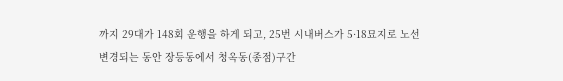까지 29대가 148회 운행을 하게 되고, 25번 시내버스가 5·18묘지로 노선변경되는 동안 장등동에서 청옥동(종점)구간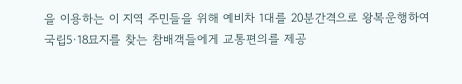을 이용하는 이 지역 주민들을 위해 예비차 1대를 20분간격으로 왕복운행하여 국립5·18묘지를 찾는 참배객들에게 교통편의를 제공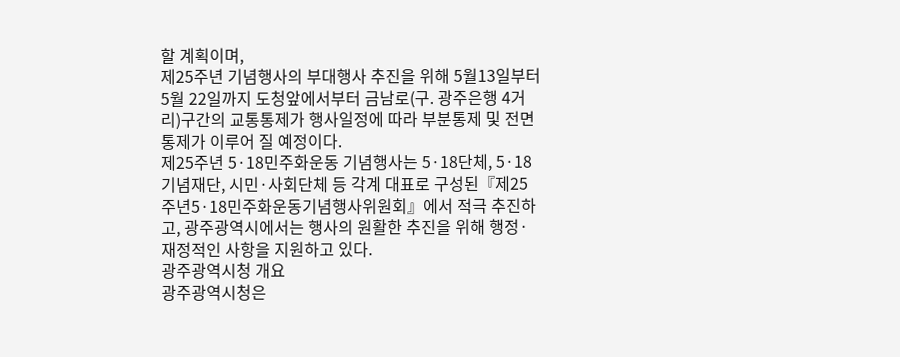할 계획이며,
제25주년 기념행사의 부대행사 추진을 위해 5월13일부터 5월 22일까지 도청앞에서부터 금남로(구. 광주은행 4거리)구간의 교통통제가 행사일정에 따라 부분통제 및 전면통제가 이루어 질 예정이다.
제25주년 5·18민주화운동 기념행사는 5·18단체, 5·18기념재단, 시민·사회단체 등 각계 대표로 구성된『제25주년5·18민주화운동기념행사위원회』에서 적극 추진하고, 광주광역시에서는 행사의 원활한 추진을 위해 행정·재정적인 사항을 지원하고 있다.
광주광역시청 개요
광주광역시청은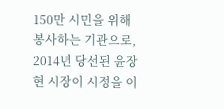150만 시민을 위해 봉사하는 기관으로, 2014년 당선된 윤장현 시장이 시정을 이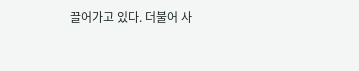끌어가고 있다. 더불어 사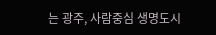는 광주, 사람중심 생명도시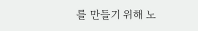를 만들기 위해 노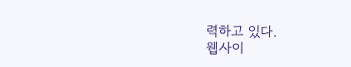력하고 있다.
웹사이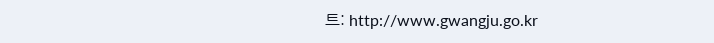트: http://www.gwangju.go.kr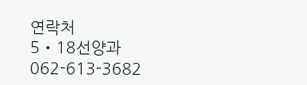연락처
5‧18선양과 062-613-3682